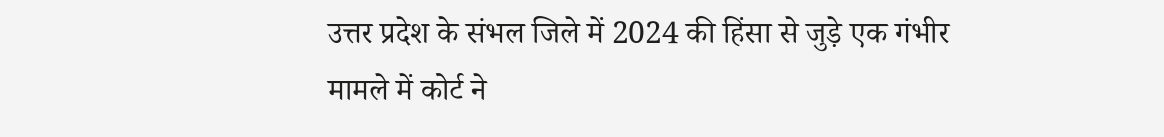उत्तर प्रदेश के संभल जिले में 2024 की हिंसा से जुड़े एक गंभीर मामले में कोर्ट ने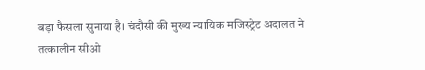बड़ा फैसला सुनाया है। चंदौसी की मुख्य न्यायिक मजिस्ट्रेट अदालत ने तत्कालीन सीओ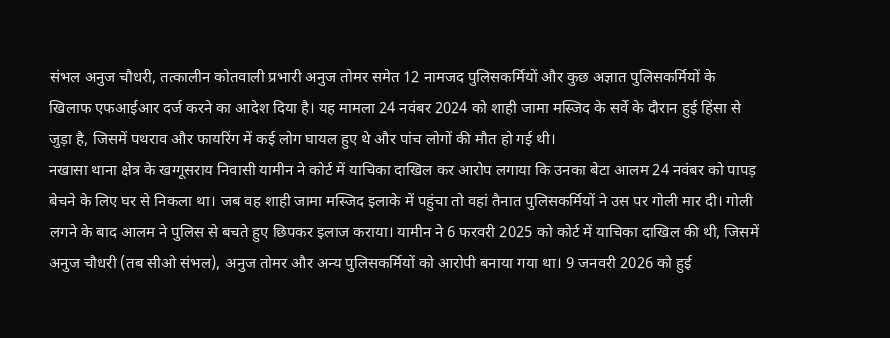संभल अनुज चौधरी, तत्कालीन कोतवाली प्रभारी अनुज तोमर समेत 12 नामजद पुलिसकर्मियों और कुछ अज्ञात पुलिसकर्मियों के खिलाफ एफआईआर दर्ज करने का आदेश दिया है। यह मामला 24 नवंबर 2024 को शाही जामा मस्जिद के सर्वे के दौरान हुई हिंसा से जुड़ा है, जिसमें पथराव और फायरिंग में कई लोग घायल हुए थे और पांच लोगों की मौत हो गई थी।
नखासा थाना क्षेत्र के खग्गूसराय निवासी यामीन ने कोर्ट में याचिका दाखिल कर आरोप लगाया कि उनका बेटा आलम 24 नवंबर को पापड़ बेचने के लिए घर से निकला था। जब वह शाही जामा मस्जिद इलाके में पहुंचा तो वहां तैनात पुलिसकर्मियों ने उस पर गोली मार दी। गोली लगने के बाद आलम ने पुलिस से बचते हुए छिपकर इलाज कराया। यामीन ने 6 फरवरी 2025 को कोर्ट में याचिका दाखिल की थी, जिसमें अनुज चौधरी (तब सीओ संभल), अनुज तोमर और अन्य पुलिसकर्मियों को आरोपी बनाया गया था। 9 जनवरी 2026 को हुई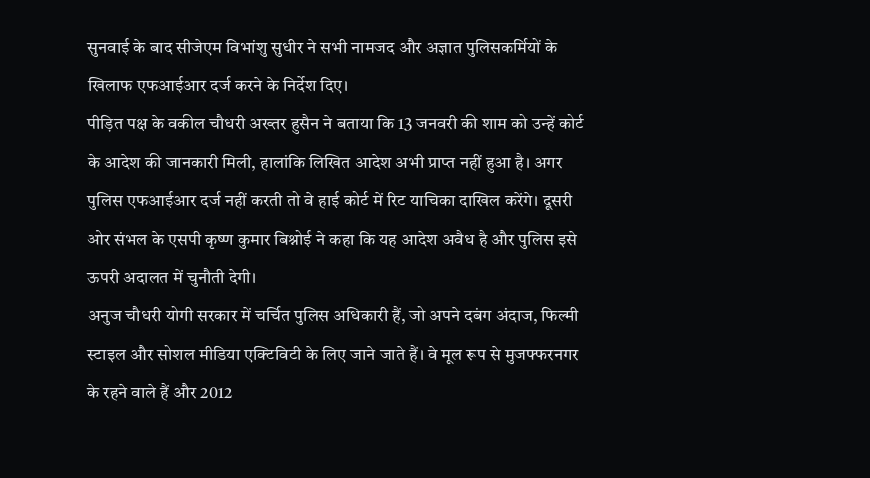सुनवाई के बाद सीजेएम विभांशु सुधीर ने सभी नामजद और अज्ञात पुलिसकर्मियों के खिलाफ एफआईआर दर्ज करने के निर्देश दिए।
पीड़ित पक्ष के वकील चौधरी अख्तर हुसैन ने बताया कि 13 जनवरी की शाम को उन्हें कोर्ट के आदेश की जानकारी मिली, हालांकि लिखित आदेश अभी प्राप्त नहीं हुआ है। अगर पुलिस एफआईआर दर्ज नहीं करती तो वे हाई कोर्ट में रिट याचिका दाखिल करेंगे। दूसरी ओर संभल के एसपी कृष्ण कुमार बिश्नोई ने कहा कि यह आदेश अवैध है और पुलिस इसे ऊपरी अदालत में चुनौती देगी।
अनुज चौधरी योगी सरकार में चर्चित पुलिस अधिकारी हैं, जो अपने दबंग अंदाज, फिल्मी स्टाइल और सोशल मीडिया एक्टिविटी के लिए जाने जाते हैं। वे मूल रूप से मुजफ्फरनगर के रहने वाले हैं और 2012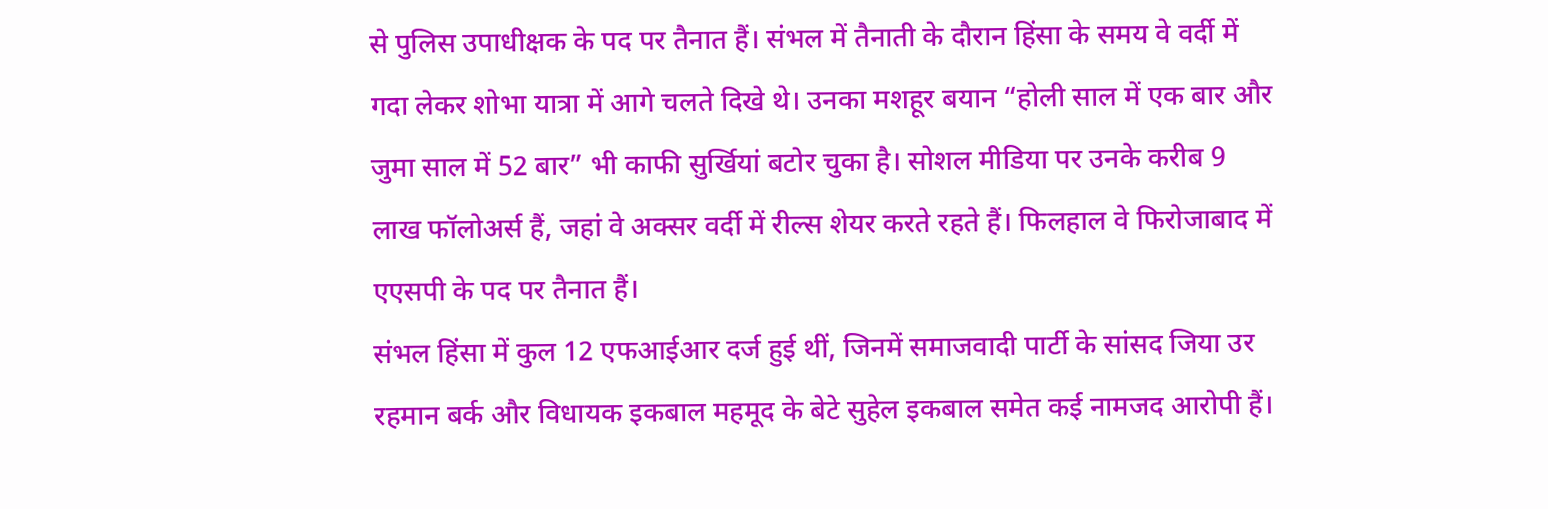से पुलिस उपाधीक्षक के पद पर तैनात हैं। संभल में तैनाती के दौरान हिंसा के समय वे वर्दी में गदा लेकर शोभा यात्रा में आगे चलते दिखे थे। उनका मशहूर बयान “होली साल में एक बार और जुमा साल में 52 बार” भी काफी सुर्खियां बटोर चुका है। सोशल मीडिया पर उनके करीब 9 लाख फॉलोअर्स हैं, जहां वे अक्सर वर्दी में रील्स शेयर करते रहते हैं। फिलहाल वे फिरोजाबाद में एएसपी के पद पर तैनात हैं।
संभल हिंसा में कुल 12 एफआईआर दर्ज हुई थीं, जिनमें समाजवादी पार्टी के सांसद जिया उर रहमान बर्क और विधायक इकबाल महमूद के बेटे सुहेल इकबाल समेत कई नामजद आरोपी हैं।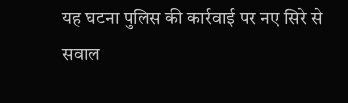यह घटना पुलिस की कार्रवाई पर नए सिरे से सवाल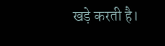खड़े करती है।